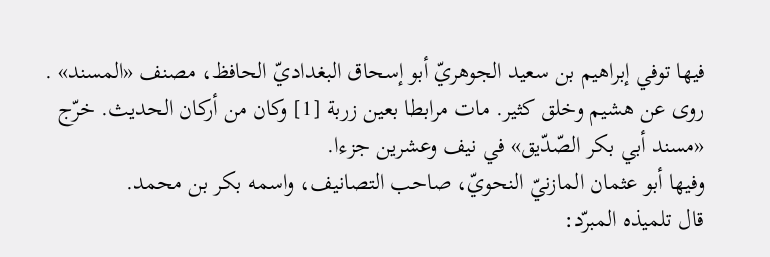فيها توفي إبراهيم بن سعيد الجوهريّ أبو إسحاق البغداديّ الحافظ، مصنف «المسند» . روى عن هشيم وخلق كثير. مات مرابطا بعين زربة [1] وكان من أركان الحديث. خرّج «مسند أبي بكر الصّدّيق» في نيف وعشرين جزءا.
وفيها أبو عثمان المازنيّ النحويّ، صاحب التصانيف، واسمه بكر بن محمد.
قال تلميذه المبرّد: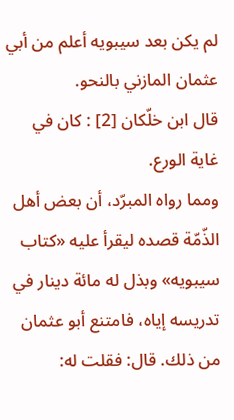لم يكن بعد سيبويه أعلم من أبي عثمان المازني بالنحو.
قال ابن خلّكان [2] : كان في غاية الورع.
ومما رواه المبرّد، أن بعض أهل الذّمّة قصده ليقرأ عليه «كتاب سيبويه» وبذل له مائة دينار في تدريسه إياه، فامتنع أبو عثمان من ذلك. قال: فقلت له: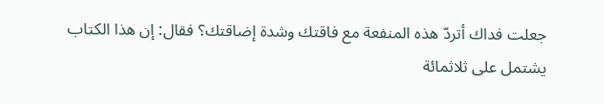جعلت فداك أتردّ هذه المنفعة مع فاقتك وشدة إضاقتك؟ فقال: إن هذا الكتاب يشتمل على ثلاثمائة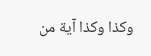وكذا وكذا آية من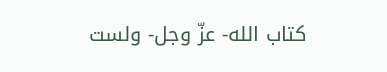كتاب الله- عزّ وجل- ولست